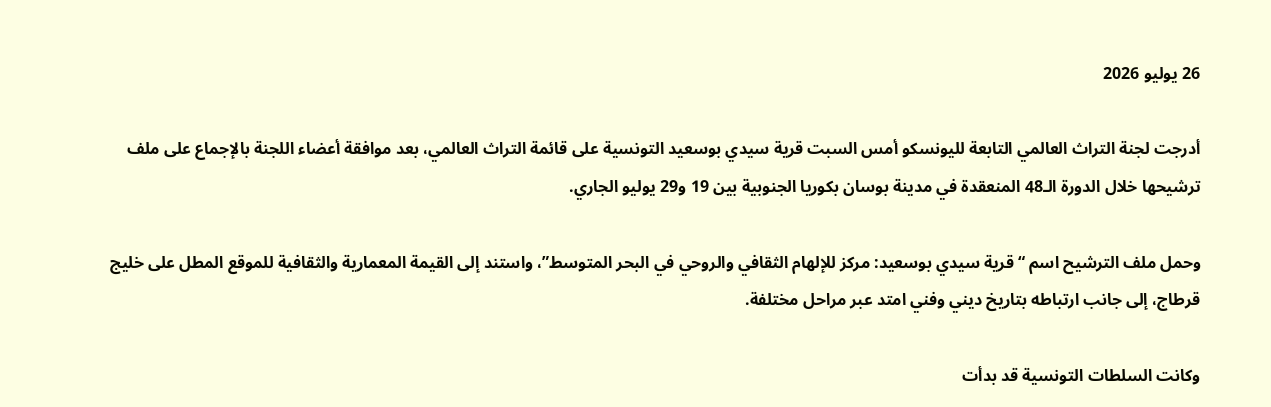26 يوليو 2026

أدرجت لجنة التراث العالمي التابعة لليونسكو أمس السبت قرية سيدي بوسعيد التونسية على قائمة التراث العالمي، بعد موافقة أعضاء اللجنة بالإجماع على ملف ترشيحها خلال الدورة الـ48 المنعقدة في مدينة بوسان بكوريا الجنوبية بين 19 و29 يوليو الجاري.

وحمل ملف الترشيح اسم “قرية سيدي بوسعيد: مركز للإلهام الثقافي والروحي في البحر المتوسط”، واستند إلى القيمة المعمارية والثقافية للموقع المطل على خليج قرطاج، إلى جانب ارتباطه بتاريخ ديني وفني امتد عبر مراحل مختلفة.

وكانت السلطات التونسية قد بدأت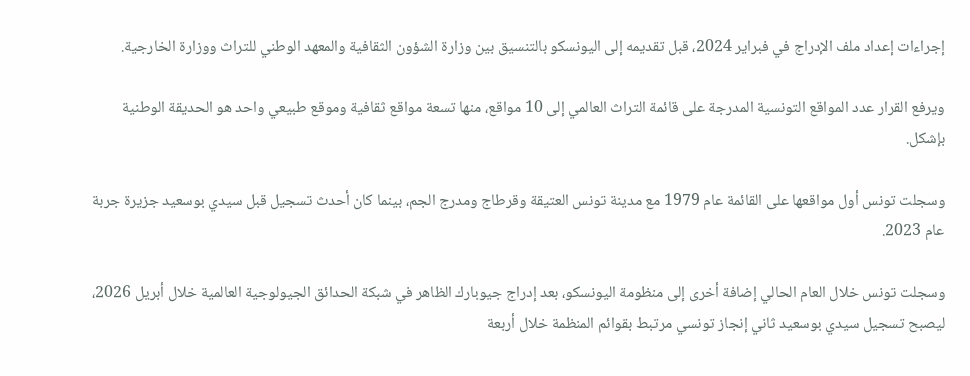إجراءات إعداد ملف الإدراج في فبراير 2024، قبل تقديمه إلى اليونسكو بالتنسيق بين وزارة الشؤون الثقافية والمعهد الوطني للتراث ووزارة الخارجية.

ويرفع القرار عدد المواقع التونسية المدرجة على قائمة التراث العالمي إلى 10 مواقع، منها تسعة مواقع ثقافية وموقع طبيعي واحد هو الحديقة الوطنية بإشكل.

وسجلت تونس أول مواقعها على القائمة عام 1979 مع مدينة تونس العتيقة وقرطاج ومدرج الجم، بينما كان أحدث تسجيل قبل سيدي بوسعيد جزيرة جربة عام 2023.

وسجلت تونس خلال العام الحالي إضافة أخرى إلى منظومة اليونسكو، بعد إدراج جيوبارك الظاهر في شبكة الحدائق الجيولوجية العالمية خلال أبريل 2026، ليصبح تسجيل سيدي بوسعيد ثاني إنجاز تونسي مرتبط بقوائم المنظمة خلال أربعة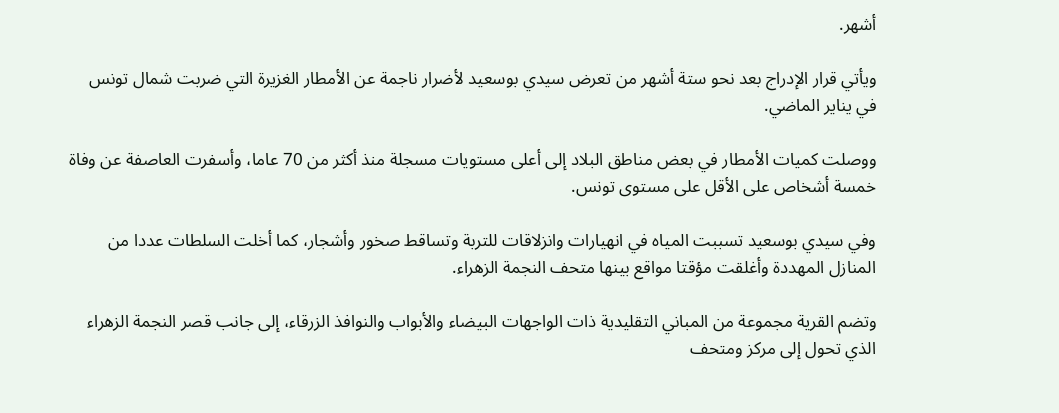أشهر.

ويأتي قرار الإدراج بعد نحو ستة أشهر من تعرض سيدي بوسعيد لأضرار ناجمة عن الأمطار الغزيرة التي ضربت شمال تونس في يناير الماضي.

ووصلت كميات الأمطار في بعض مناطق البلاد إلى أعلى مستويات مسجلة منذ أكثر من 70 عاما، وأسفرت العاصفة عن وفاة خمسة أشخاص على الأقل على مستوى تونس.

وفي سيدي بوسعيد تسببت المياه في انهيارات وانزلاقات للتربة وتساقط صخور وأشجار، كما أخلت السلطات عددا من المنازل المهددة وأغلقت مؤقتا مواقع بينها متحف النجمة الزهراء.

وتضم القرية مجموعة من المباني التقليدية ذات الواجهات البيضاء والأبواب والنوافذ الزرقاء، إلى جانب قصر النجمة الزهراء الذي تحول إلى مركز ومتحف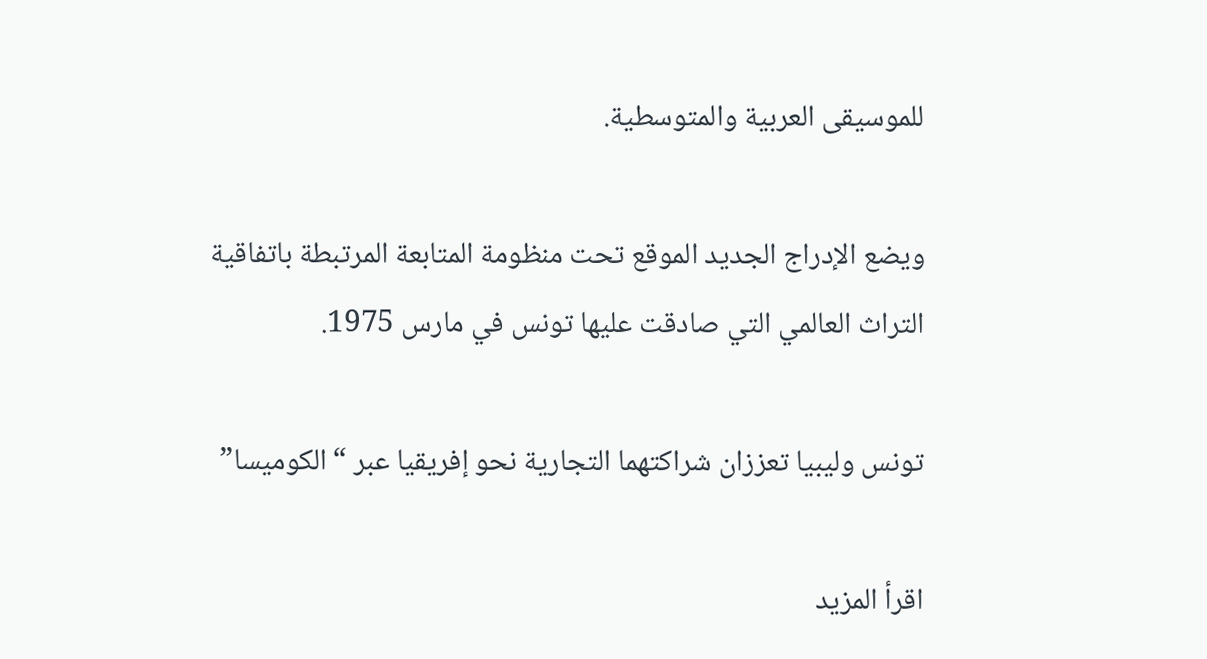للموسيقى العربية والمتوسطية.

ويضع الإدراج الجديد الموقع تحت منظومة المتابعة المرتبطة باتفاقية التراث العالمي التي صادقت عليها تونس في مارس 1975.

تونس وليبيا تعززان شراكتهما التجارية نحو إفريقيا عبر “الكوميسا”

اقرأ المزيد